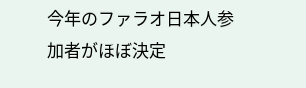今年のファラオ日本人参加者がほぼ決定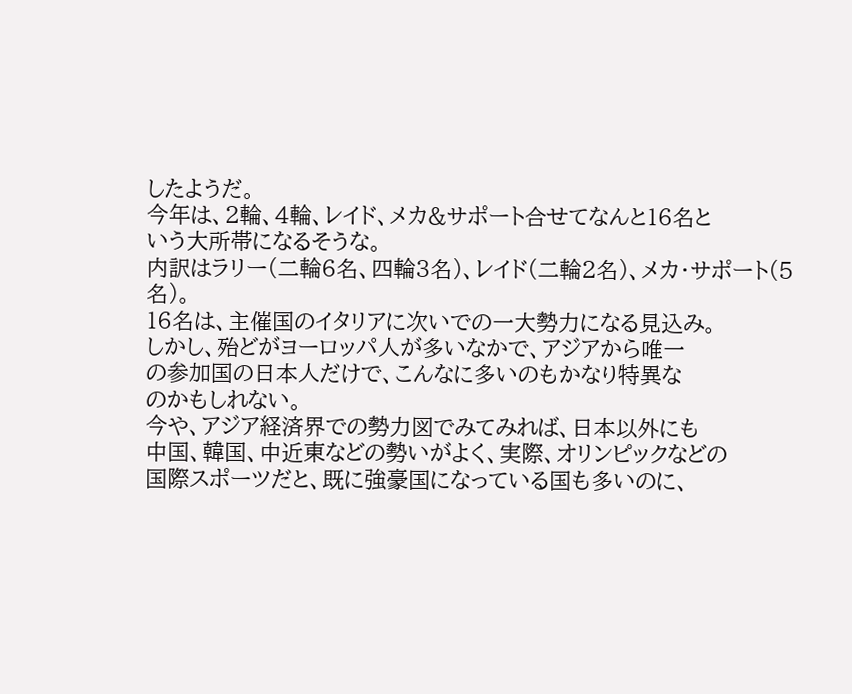したようだ。
今年は、2輪、4輪、レイド、メカ&サポート合せてなんと16名と
いう大所帯になるそうな。
内訳はラリー(二輪6名、四輪3名)、レイド(二輪2名)、メカ・サポート(5名)。
16名は、主催国のイタリアに次いでの一大勢力になる見込み。
しかし、殆どがヨーロッパ人が多いなかで、アジアから唯一
の参加国の日本人だけで、こんなに多いのもかなり特異な
のかもしれない。
今や、アジア経済界での勢力図でみてみれば、日本以外にも
中国、韓国、中近東などの勢いがよく、実際、オリンピックなどの
国際スポーツだと、既に強豪国になっている国も多いのに、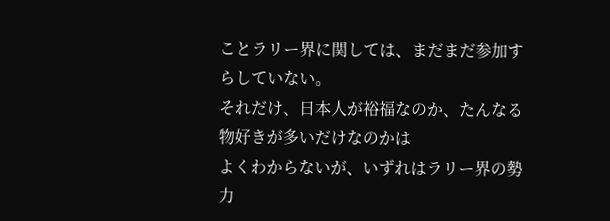ことラリー界に関しては、まだまだ参加すらしていない。
それだけ、日本人が裕福なのか、たんなる物好きが多いだけなのかは
よくわからないが、いずれはラリー界の勢力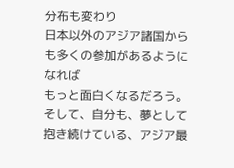分布も変わり
日本以外のアジア諸国からも多くの参加があるようになれば
もっと面白くなるだろう。
そして、自分も、夢として抱き続けている、アジア最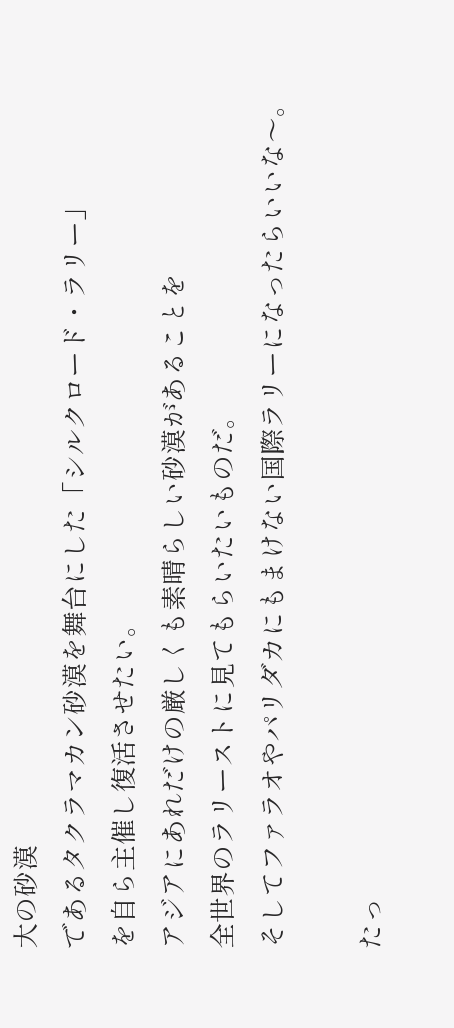大の砂漠
であるタクラマカン砂漠を舞台にした「シルクロード・ラリー」
を自ら主催し復活させたい。
アジアにあれだけの厳しくも素晴らしい砂漠があることを
全世界のラリーストに見てもらいたいものだ。
そしてファラオやパリダカにもまけない国際ラリーになったらいいな〜。

たっ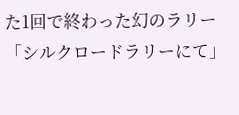た1回で終わった幻のラリー「シルクロードラリーにて」